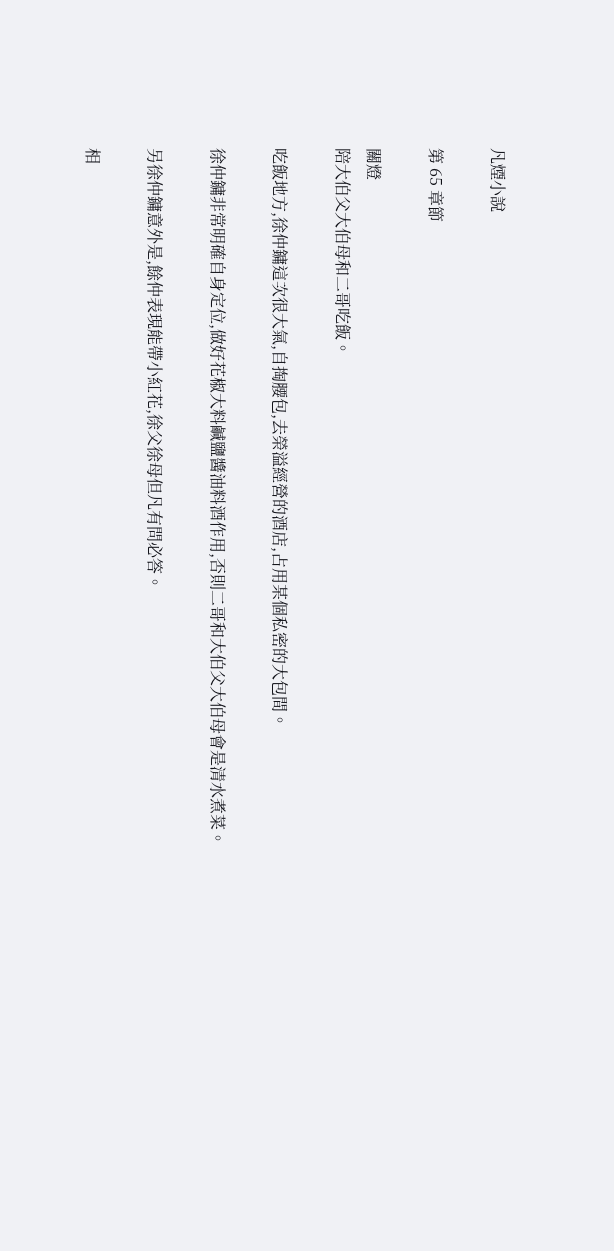凡煙小說

第 65 章節

關燈
陪大伯父大伯母和二哥吃飯。

吃飯地方,徐仲鏞這次很大氣,自掏腰包,去榮溢經營的酒店,占用某個私密的大包間。

徐仲鏞非常明確自身定位,做好花椒大料鹹鹽醬油料酒作用,否則二哥和大伯父大伯母會是清水煮菜。

另徐仲鏞意外是,餘仲表現能帶小紅花,徐父徐母但凡有問必答。

相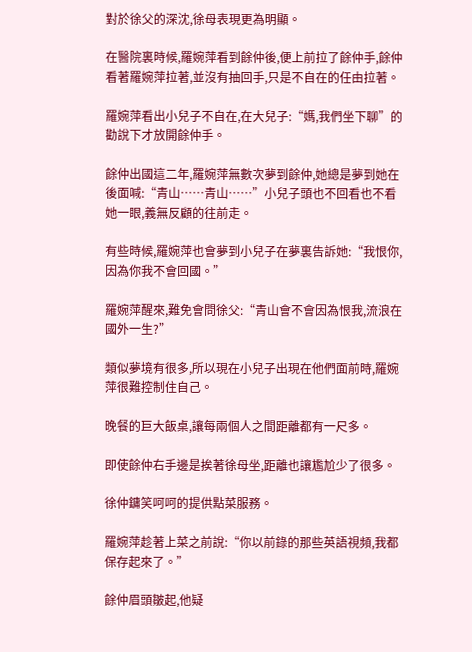對於徐父的深沈,徐母表現更為明顯。

在醫院裏時候,羅婉萍看到餘仲後,便上前拉了餘仲手,餘仲看著羅婉萍拉著,並沒有抽回手,只是不自在的任由拉著。

羅婉萍看出小兒子不自在,在大兒子:“媽,我們坐下聊”的勸說下才放開餘仲手。

餘仲出國這二年,羅婉萍無數次夢到餘仲,她總是夢到她在後面喊:“青山……青山……”小兒子頭也不回看也不看她一眼,義無反顧的往前走。

有些時候,羅婉萍也會夢到小兒子在夢裏告訴她:“我恨你,因為你我不會回國。”

羅婉萍醒來,難免會問徐父:“青山會不會因為恨我,流浪在國外一生?”

類似夢境有很多,所以現在小兒子出現在他們面前時,羅婉萍很難控制住自己。

晚餐的巨大飯桌,讓每兩個人之間距離都有一尺多。

即使餘仲右手邊是挨著徐母坐,距離也讓尷尬少了很多。

徐仲鏞笑呵呵的提供點菜服務。

羅婉萍趁著上菜之前說:“你以前錄的那些英語視頻,我都保存起來了。”

餘仲眉頭皺起,他疑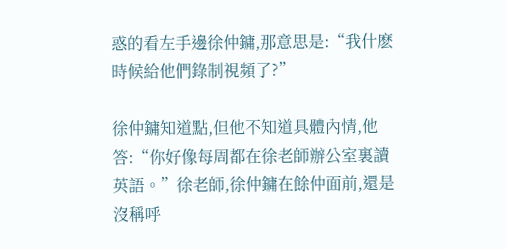惑的看左手邊徐仲鏞,那意思是:“我什麽時候給他們錄制視頻了?”

徐仲鏞知道點,但他不知道具體內情,他答:“你好像每周都在徐老師辦公室裏讀英語。”徐老師,徐仲鏞在餘仲面前,還是沒稱呼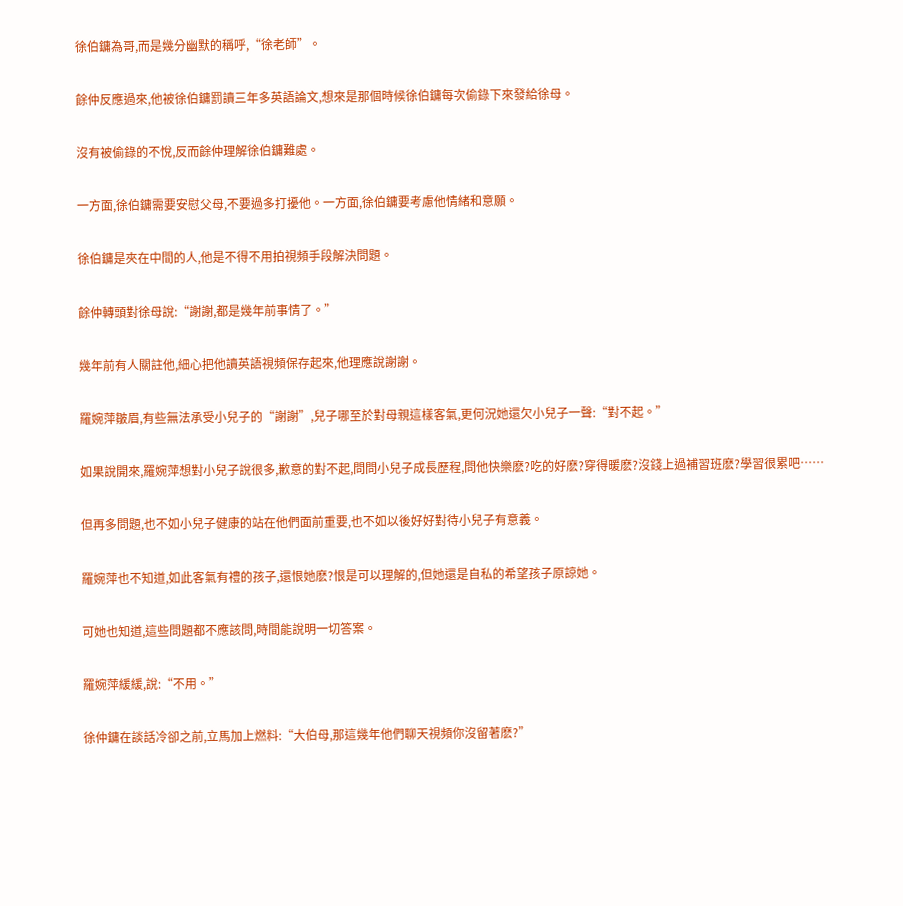徐伯鏞為哥,而是幾分幽默的稱呼,“徐老師”。

餘仲反應過來,他被徐伯鏞罰讀三年多英語論文,想來是那個時候徐伯鏞每次偷錄下來發給徐母。

沒有被偷錄的不悅,反而餘仲理解徐伯鏞難處。

一方面,徐伯鏞需要安慰父母,不要過多打擾他。一方面,徐伯鏞要考慮他情緒和意願。

徐伯鏞是夾在中間的人,他是不得不用拍視頻手段解決問題。

餘仲轉頭對徐母說:“謝謝,都是幾年前事情了。”

幾年前有人關註他,細心把他讀英語視頻保存起來,他理應說謝謝。

羅婉萍皺眉,有些無法承受小兒子的“謝謝”,兒子哪至於對母親這樣客氣,更何況她還欠小兒子一聲:“對不起。”

如果說開來,羅婉萍想對小兒子說很多,歉意的對不起,問問小兒子成長歷程,問他快樂麽?吃的好麽?穿得暖麽?沒錢上過補習班麽?學習很累吧……

但再多問題,也不如小兒子健康的站在他們面前重要,也不如以後好好對待小兒子有意義。

羅婉萍也不知道,如此客氣有禮的孩子,還恨她麽?恨是可以理解的,但她還是自私的希望孩子原諒她。

可她也知道,這些問題都不應該問,時間能說明一切答案。

羅婉萍緩緩,說:“不用。”

徐仲鏞在談話冷卻之前,立馬加上燃料:“大伯母,那這幾年他們聊天視頻你沒留著麽?”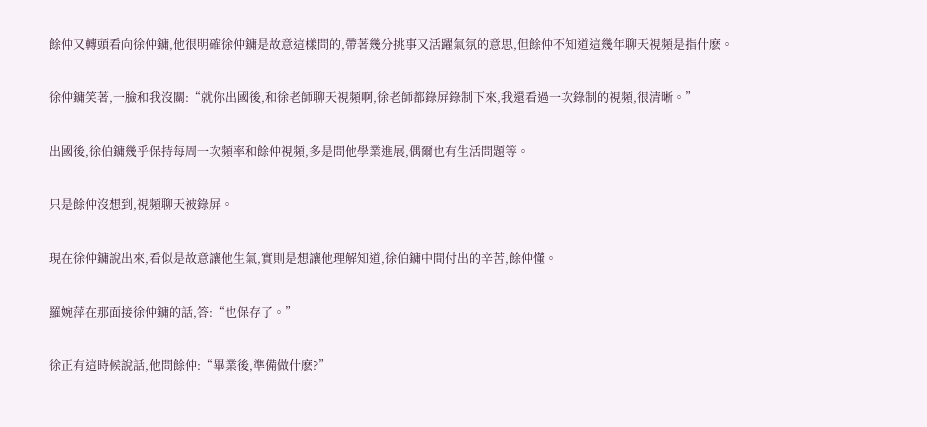餘仲又轉頭看向徐仲鏞,他很明確徐仲鏞是故意這樣問的,帶著幾分挑事又活躍氣氛的意思,但餘仲不知道這幾年聊天視頻是指什麽。

徐仲鏞笑著,一臉和我沒關:“就你出國後,和徐老師聊天視頻啊,徐老師都錄屏錄制下來,我還看過一次錄制的視頻,很清晰。”

出國後,徐伯鏞幾乎保持每周一次頻率和餘仲視頻,多是問他學業進展,偶爾也有生活問題等。

只是餘仲沒想到,視頻聊天被錄屏。

現在徐仲鏞說出來,看似是故意讓他生氣,實則是想讓他理解知道,徐伯鏞中間付出的辛苦,餘仲懂。

羅婉萍在那面接徐仲鏞的話,答:“也保存了。”

徐正有這時候說話,他問餘仲:“畢業後,準備做什麽?”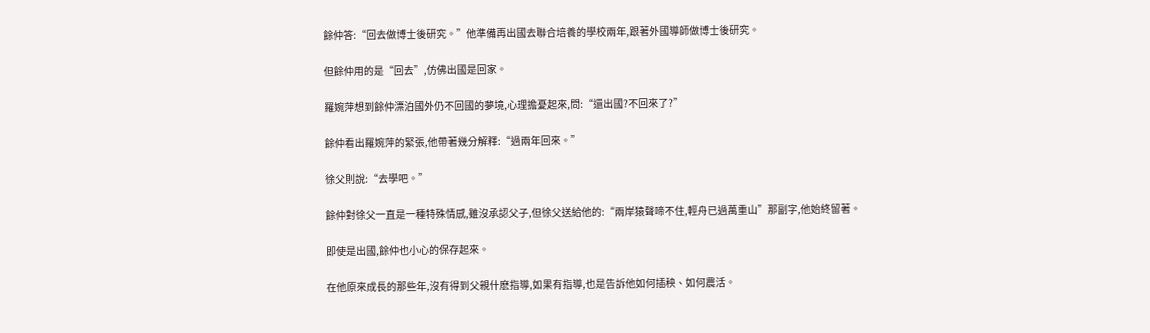餘仲答:“回去做博士後研究。”他準備再出國去聯合培養的學校兩年,跟著外國導師做博士後研究。

但餘仲用的是“回去”,仿佛出國是回家。

羅婉萍想到餘仲漂泊國外仍不回國的夢境,心理擔憂起來,問:“還出國?不回來了?”

餘仲看出羅婉萍的緊張,他帶著幾分解釋:“過兩年回來。”

徐父則說:“去學吧。”

餘仲對徐父一直是一種特殊情感,雖沒承認父子,但徐父送給他的:“兩岸猿聲啼不住,輕舟已過萬重山”那副字,他始終留著。

即使是出國,餘仲也小心的保存起來。

在他原來成長的那些年,沒有得到父親什麽指導,如果有指導,也是告訴他如何插秧、如何農活。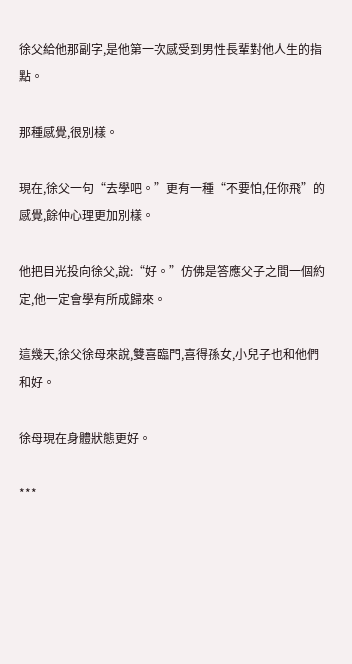徐父給他那副字,是他第一次感受到男性長輩對他人生的指點。

那種感覺,很別樣。

現在,徐父一句“去學吧。”更有一種“不要怕,任你飛”的感覺,餘仲心理更加別樣。

他把目光投向徐父,說:“好。”仿佛是答應父子之間一個約定,他一定會學有所成歸來。

這幾天,徐父徐母來說,雙喜臨門,喜得孫女,小兒子也和他們和好。

徐母現在身體狀態更好。

***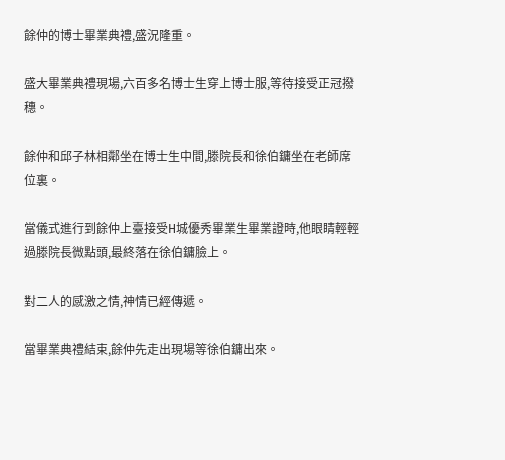餘仲的博士畢業典禮,盛況隆重。

盛大畢業典禮現場,六百多名博士生穿上博士服,等待接受正冠撥穗。

餘仲和邱子林相鄰坐在博士生中間,滕院長和徐伯鏞坐在老師席位裏。

當儀式進行到餘仲上臺接受H城優秀畢業生畢業證時,他眼睛輕輕過滕院長微點頭,最終落在徐伯鏞臉上。

對二人的感激之情,神情已經傳遞。

當畢業典禮結束,餘仲先走出現場等徐伯鏞出來。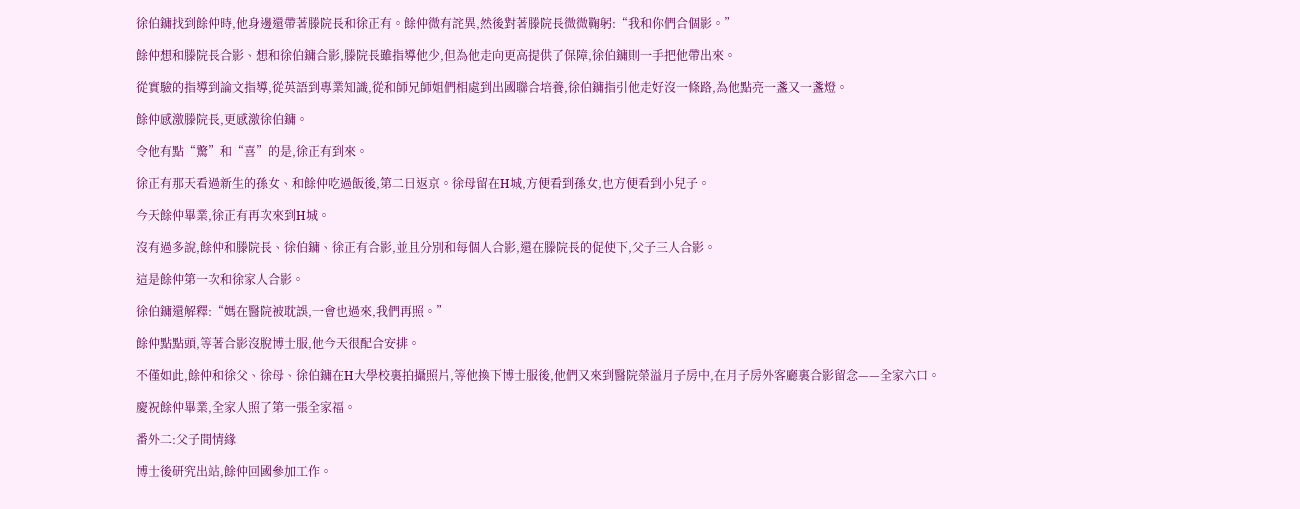徐伯鏞找到餘仲時,他身邊還帶著滕院長和徐正有。餘仲微有詫異,然後對著滕院長微微鞠躬:“我和你們合個影。”

餘仲想和滕院長合影、想和徐伯鏞合影,滕院長雖指導他少,但為他走向更高提供了保障,徐伯鏞則一手把他帶出來。

從實驗的指導到論文指導,從英語到專業知識,從和師兄師姐們相處到出國聯合培養,徐伯鏞指引他走好沒一條路,為他點亮一盞又一盞燈。

餘仲感激滕院長,更感激徐伯鏞。

令他有點“驚”和“喜”的是,徐正有到來。

徐正有那天看過新生的孫女、和餘仲吃過飯後,第二日返京。徐母留在H城,方便看到孫女,也方便看到小兒子。

今天餘仲畢業,徐正有再次來到H城。

沒有過多說,餘仲和滕院長、徐伯鏞、徐正有合影,並且分別和每個人合影,還在滕院長的促使下,父子三人合影。

這是餘仲第一次和徐家人合影。

徐伯鏞還解釋:“媽在醫院被耽誤,一會也過來,我們再照。”

餘仲點點頭,等著合影沒脫博士服,他今天很配合安排。

不僅如此,餘仲和徐父、徐母、徐伯鏞在H大學校裏拍攝照片,等他換下博士服後,他們又來到醫院榮溢月子房中,在月子房外客廳裏合影留念——全家六口。

慶祝餘仲畢業,全家人照了第一張全家福。

番外二:父子間情緣

博士後研究出站,餘仲回國參加工作。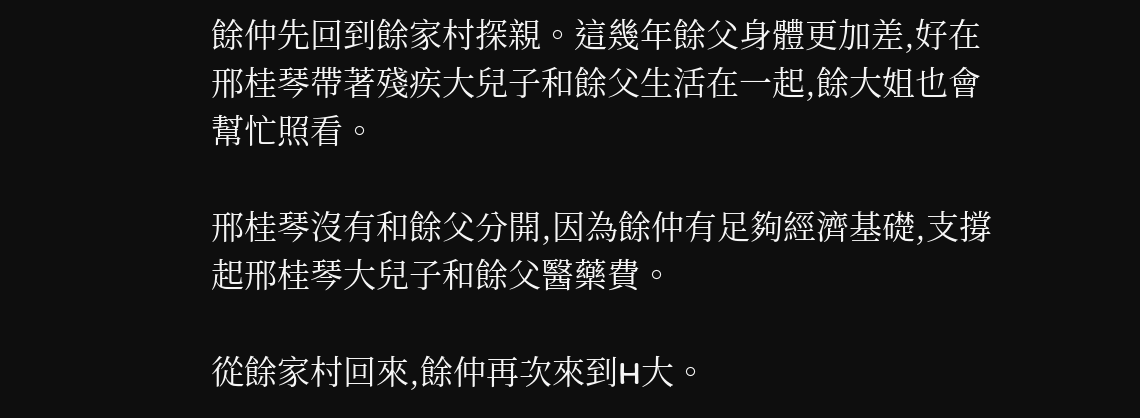餘仲先回到餘家村探親。這幾年餘父身體更加差,好在邢桂琴帶著殘疾大兒子和餘父生活在一起,餘大姐也會幫忙照看。

邢桂琴沒有和餘父分開,因為餘仲有足夠經濟基礎,支撐起邢桂琴大兒子和餘父醫藥費。

從餘家村回來,餘仲再次來到H大。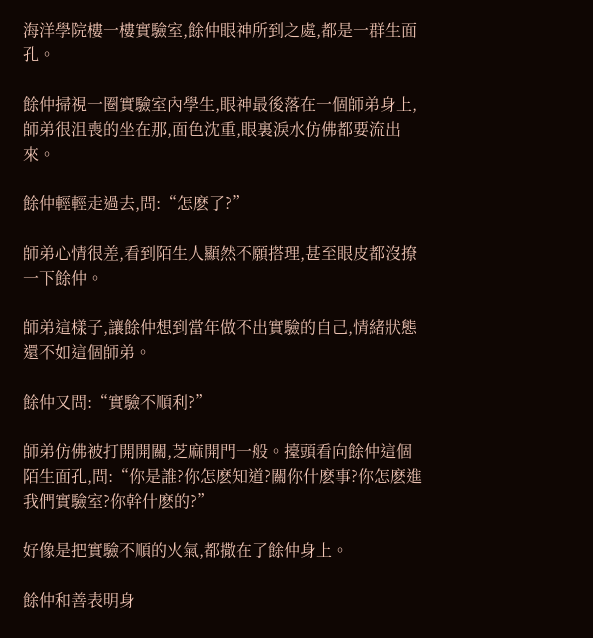海洋學院樓一樓實驗室,餘仲眼神所到之處,都是一群生面孔。

餘仲掃視一圈實驗室內學生,眼神最後落在一個師弟身上,師弟很沮喪的坐在那,面色沈重,眼裏淚水仿佛都要流出來。

餘仲輕輕走過去,問:“怎麽了?”

師弟心情很差,看到陌生人顯然不願搭理,甚至眼皮都沒撩一下餘仲。

師弟這樣子,讓餘仲想到當年做不出實驗的自己,情緒狀態還不如這個師弟。

餘仲又問:“實驗不順利?”

師弟仿佛被打開開關,芝麻開門一般。擡頭看向餘仲這個陌生面孔,問:“你是誰?你怎麽知道?關你什麽事?你怎麽進我們實驗室?你幹什麽的?”

好像是把實驗不順的火氣,都撒在了餘仲身上。

餘仲和善表明身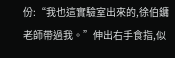份:“我也這實驗室出來的,徐伯鏞老師帶過我。”伸出右手食指,似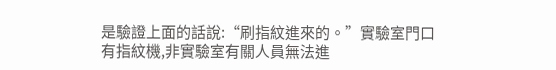是驗證上面的話說:“刷指紋進來的。”實驗室門口有指紋機,非實驗室有關人員無法進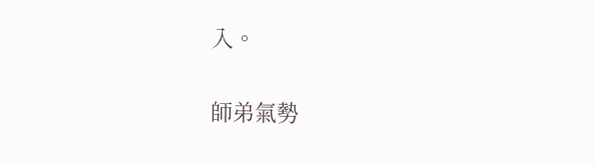入。

師弟氣勢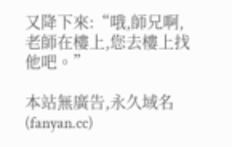又降下來:“哦,師兄啊,老師在樓上,您去樓上找他吧。”

本站無廣告,永久域名(fanyan.cc)